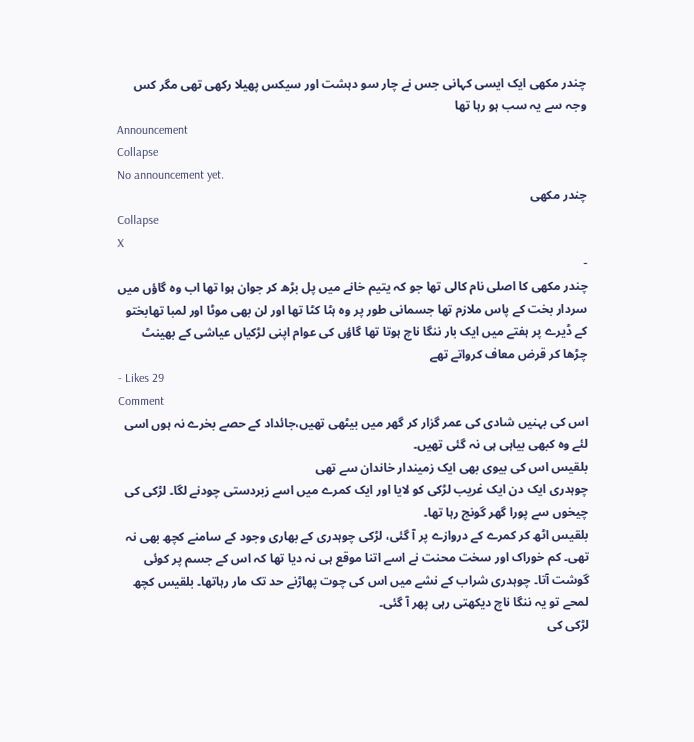چندر مکھی ایک ایسی کہانی جس نے چار سو دہشت اور سیکس پھیلا رکھی تھی مگر کس وجہ سے یہ سب ہو رہا تھا
Announcement
Collapse
No announcement yet.
چندر مکھی
Collapse
X
-
چندر مکھی کا اصلی نام کالی تھا جو کہ یتیم خانے میں پل بڑھ کر جوان ہوا تھا اب وه گاؤں میں سردار بخت کے پاس ملازم تھا جسمانی طور پر وه ہٹا کٹا تھا اور لن بھی موٹا اور لمبا تھابختو کے ڈیرے پر ہفتے میں ایک بار ننگا ناچ ہوتا تھا گاؤں کی عوام اپنی لڑکیاں عیاشی کے بھینٹ چڑھا کر قرض معاف کرواتے تھے
- Likes 29
Comment
اس کی بہنیں شادی کی عمر گزار کر گھر میں بیٹھی تھیں،جائداد کے حصے بخرے نہ ہوں اسی لئے وہ کبھی بیاہی ہی نہ گئی تھیں۔
بلقیس اس کی بیوی بھی ایک زمیندار خاندان سے تھی
چوہدری ایک دن ایک غریب لڑکی کو لایا اور ایک کمرے میں اسے زبردستی چودنے لگا۔ لڑکی کی چیخوں سے پورا گھر گونج رہا تھا۔
بلقیس اٹھ کر کمرے کے دروازے پر آ گئی، لڑکی چوہدری کے بھاری وجود کے سامنے کچھ بھی نہ تھی۔ کم خوراک اور سخت محنت نے اسے اتنا موقع ہی نہ دیا تھا کہ اس کے جسم پر کوئی گوشت آتا۔ چوہدری شراب کے نشے میں اس کی چوت پھاڑنے حد تک مار رہاتھا۔ بلقیس کچھ لمحے تو یہ ننگا ناچ دیکھتی رہی پھر آ گئی۔
لڑکی کی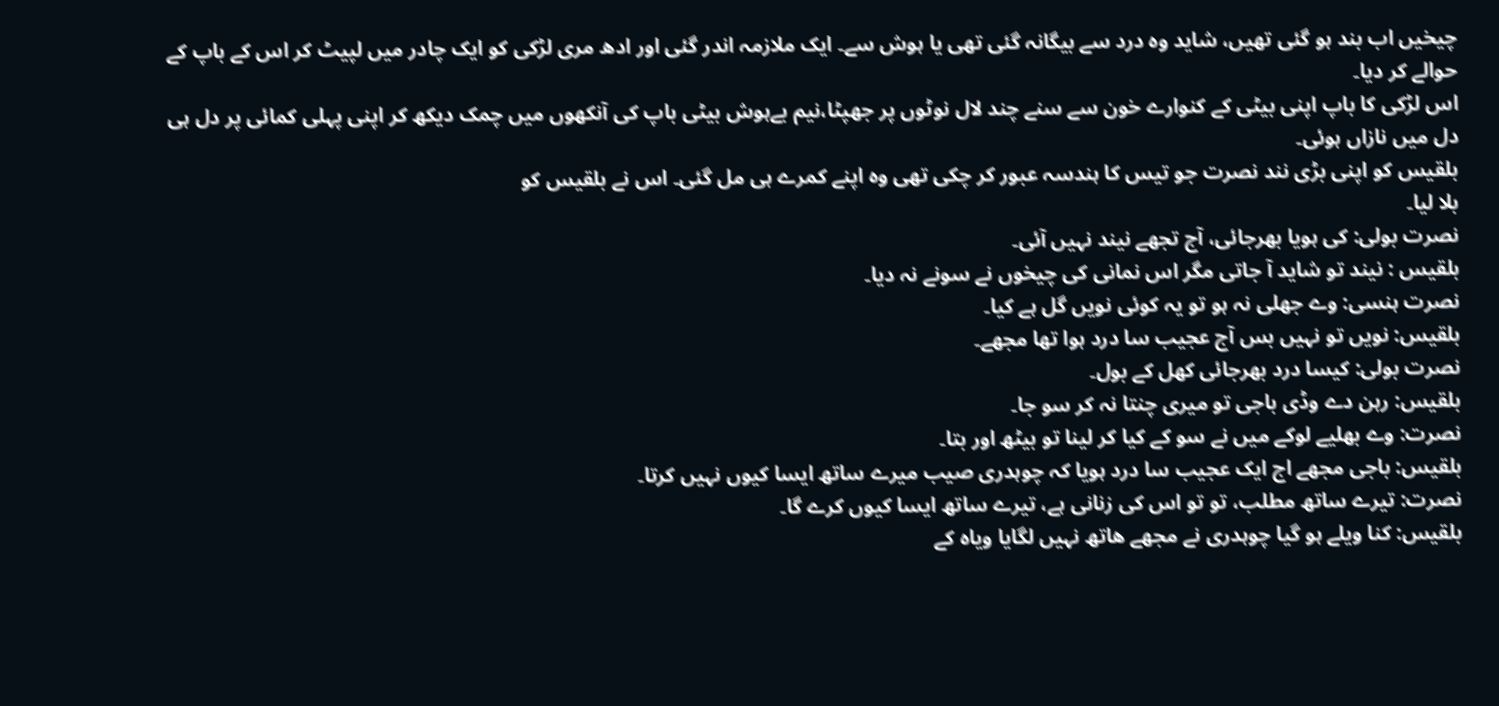چیخیں اب بند ہو گئی تھیں، شاید وہ درد سے بیگانہ گئی تھی یا ہوش سے۔ ایک ملازمہ اندر گئی اور ادھ مری لڑکی کو ایک چادر میں لپیٹ کر اس کے باپ کے حوالے کر دیا۔
اس لڑکی کا باپ اپنی بیٹی کے کنوارے خون سے سنے چند لال نوٹوں پر جھپٹا،نیم بےہوش بیٹی باپ کی آنکھوں میں چمک دیکھ کر اپنی پہلی کمائی پر دل ہی دل میں نازاں ہوئی۔
بلقیس کو اپنی بڑی نند نصرت جو تیس کا ہندسہ عبور کر چکی تھی وہ اپنے کمرے ہی مل گئی۔ اس نے بلقیس کو
بلا لیا۔
نصرت بولی: کی ہویا بھرجائی، آج تجھے نیند نہیں آئی۔
بلقیس : نیند تو شاید آ جاتی مگر اس نمانی کی چیخوں نے سونے نہ دیا۔
نصرت ہنسی: وے جھلی نہ ہو تو یہ کوئی نویں گل ہے کیا۔
بلقیس: نویں تو نہیں بس آج عجیب سا درد ہوا تھا مجھے۔
نصرت بولی: کیسا درد بھرجائی کھل کے بول۔
بلقیس: رہن دے وڈی باجی تو میری چنتا نہ کر سو جا۔
نصرت: وے بھلیے لوکے میں نے سو کے کیا کر لینا تو بیٹھ اور بتا۔
بلقیس: باجی مجھے اج ایک عجیب سا درد ہویا کہ چوہدری صیب میرے ساتھ ایسا کیوں نہیں کرتا۔
نصرت: تیرے ساتھ مطلب، تو تو اس کی زنانی ہے، تیرے ساتھ ایسا کیوں کرے گا۔
بلقیس: کنا ویلے ہو گیا چوہدری نے مجھے ھاتھ نہیں لگایا ویاہ کے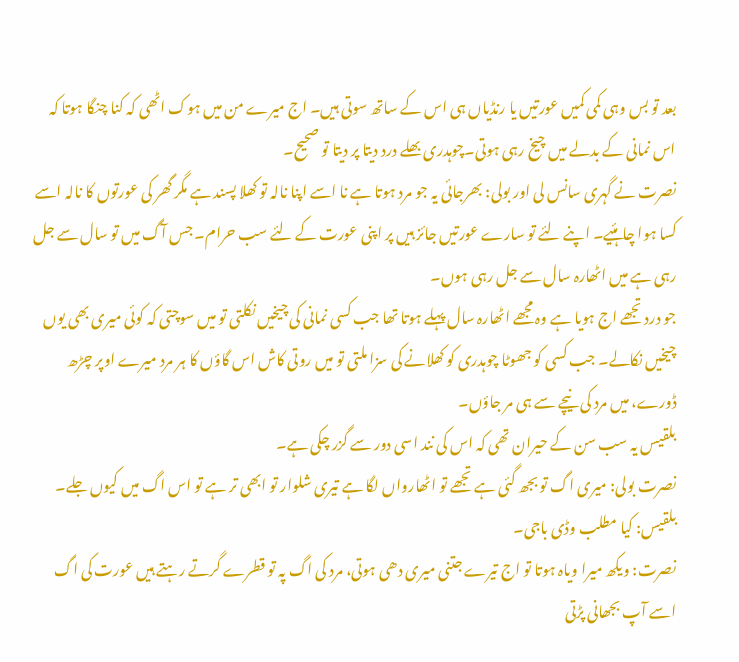بعد تو بس وہی کمی کمیں عورتیں یا رنڈیاں ہی اس کے ساتھ سوتی ہیں۔ اج میرے من میں ہوک اٹھی کہ کنا چنگا ہوتا کہ اس نمانی کے بدلے میں چیخ رہی ہوتی۔چوہدری بھلے درد دیتا پر دیتا تو صحیح۔
نصرت نے گہری سانس لی اور بولی: بھرجائی یہ جو مرد ہوتا ہے نا اسے اپنا نالہ تو کھلا پسند ہے مگر گھر کی عورتوں کا نالہ اسے کسا ہوا چاہئیے۔ اپنے لئے تو سارے عورتیں جائز ہیں پر اپنی عورت کے لئے سب حرام۔ جس آگ میں تو سال سے جل رہی ہے میں اٹھارہ سال سے جل رہی ہوں۔
جو درد تجھے اج ہویا ہے وہ مجھے اٹھارہ سال پہلے ہوتا تھا جب کسی نمانی کی چیخیں نکلتی تو میں سوچتی کہ کوئی میری بھی یوں چیخیں نکالے۔ جب کسی کو جھوٹا چوہدری کو کھلانے کی سزا ملتی تو میں روتی کاش اس گاؤں کا ہر مرد میرے اوپر چڑھ ڈورے، میں مرد کی نیچے سے ہی مر جاؤں۔
بلقیس یہ سب سن کے حیران تھی کہ اس کی نند اسی دور سے گزر چکی ہے۔
نصرت بولی: میری اگ تو بجھ گئی ہے تجھے تو اٹھارواں لگا ہے تیری شلوار تو ابھی تر ہے تو اس اگ میں کیوں جلے۔
بلقیس: کیا مطلب وڈی باجی۔
نصرت: ویکھ میرا ویاہ ہوتا تو اج تیرے جتنی میری دھی ہوتی، مرد کی اگ پہ تو قطرے گرتے رہتے ہیں عورت کی اگ اسے آپ بجھانی پڑتی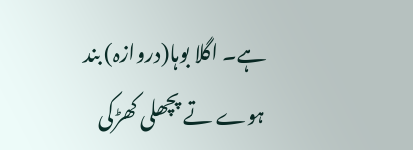ہے۔ اگلا بوہا(دروازہ) بند ہوے تے پچھلی کھڑکی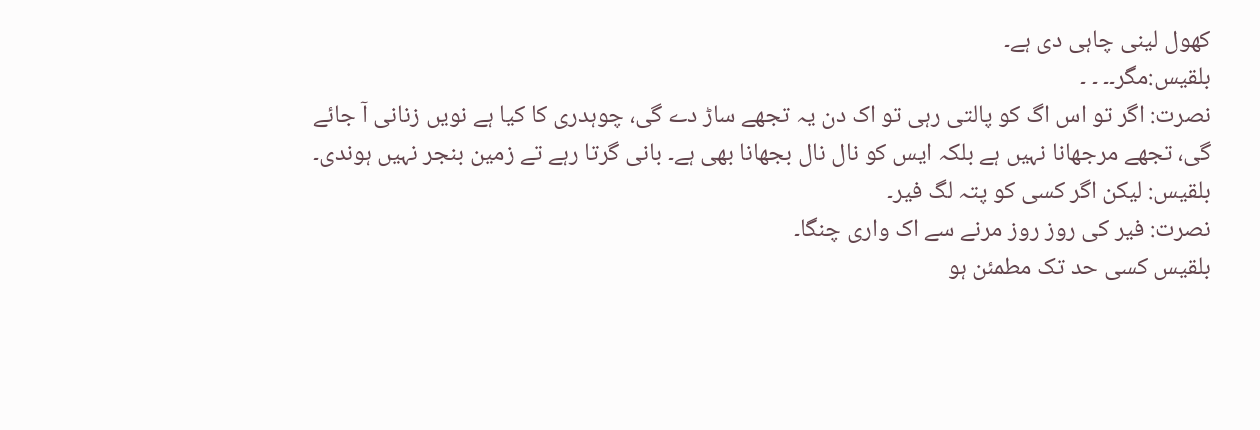کھول لینی چاہی دی ہے۔
بلقیس:مگر۔۔ ۔ ۔
نصرت: اگر تو اس اگ کو پالتی رہی تو اک دن یہ تجھے ساڑ دے گی، چوہدری کا کیا ہے نویں زنانی آ جائے گی، تجھے مرجھانا نہیں ہے بلکہ ایس کو نال نال بجھانا بھی ہے۔ بانی گرتا رہے تے زمین بنجر نہیں ہوندی۔
بلقیس: لیکن اگر کسی کو پتہ لگ فیر۔
نصرت: فیر کی روز روز مرنے سے اک واری چنگا۔
بلقیس کسی حد تک مطمئن ہو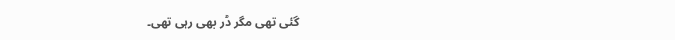گئی تھی مگر ڈر بھی رہی تھی۔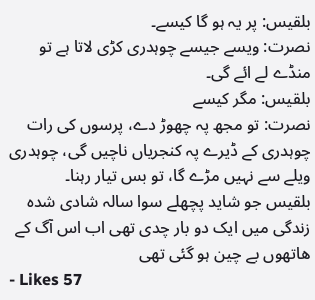بلقیس: پر یہ ہو گا کیسے۔
نصرت: ویسے جیسے چوہدری کڑی لاتا ہے تو منڈے لے ائے گی۔
بلقیس: مگر کیسے
نصرت: تو مجھ پہ چھوڑ دے، پرسوں کی رات چوہدری کے ڈیرے پہ کنجریاں ناچیں گی، چوہدری ویلے سے نہیں مڑے گا، تو بس تیار رہنا۔
بلقیس جو شاید پچھلے سوا سالہ شادی شدہ زندگی میں ایک دو بار چدی تھی اب اس آگ کے ھاتھوں بے چین ہو گئی تھی
- Likes 57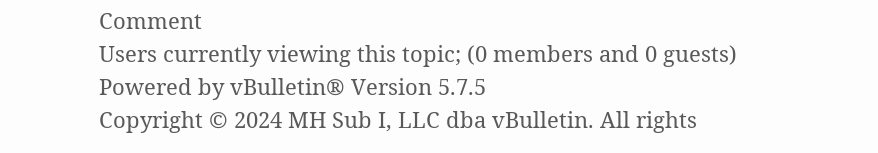Comment
Users currently viewing this topic; (0 members and 0 guests)
Powered by vBulletin® Version 5.7.5
Copyright © 2024 MH Sub I, LLC dba vBulletin. All rights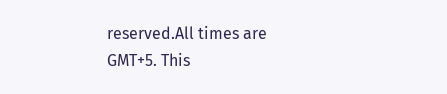reserved.All times are GMT+5. This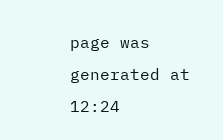page was generated at 12:24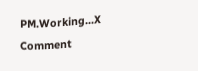PM.Working...X
Comment